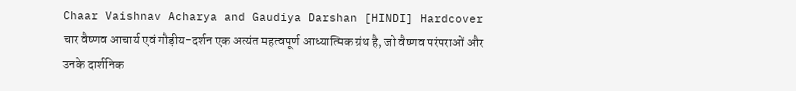Chaar Vaishnav Acharya and Gaudiya Darshan [HINDI] Hardcover
चार वैष्णव आचार्य एवं गौड़ीय-दर्शन एक अत्यंत महत्वपूर्ण आध्यात्मिक ग्रंथ है, जो वैष्णव परंपराओं और उनके दार्शनिक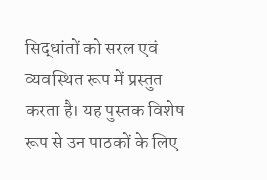सिद्धांतों को सरल एवं व्यवस्थित रूप में प्रस्तुत करता है। यह पुस्तक विशेष रूप से उन पाठकों के लिए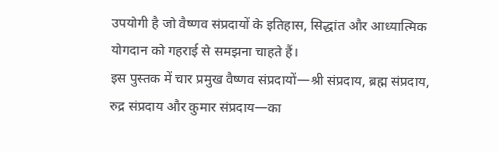उपयोगी है जो वैष्णव संप्रदायों के इतिहास, सिद्धांत और आध्यात्मिक योगदान को गहराई से समझना चाहते हैं।
इस पुस्तक में चार प्रमुख वैष्णव संप्रदायों—श्री संप्रदाय, ब्रह्म संप्रदाय, रुद्र संप्रदाय और कुमार संप्रदाय—का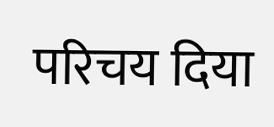परिचय दिया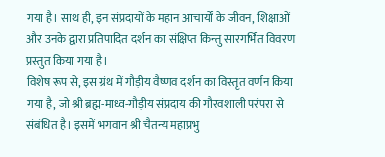गया है। साथ ही, इन संप्रदायों के महान आचार्यों के जीवन, शिक्षाओं और उनके द्वारा प्रतिपादित दर्शन का संक्षिप्त किन्तु सारगर्भित विवरण प्रस्तुत किया गया है।
विशेष रूप से, इस ग्रंथ में गौड़ीय वैष्णव दर्शन का विस्तृत वर्णन किया गया है, जो श्री ब्रह्म-माध्व-गौड़ीय संप्रदाय की गौरवशाली परंपरा से संबंधित है। इसमें भगवान श्री चैतन्य महाप्रभु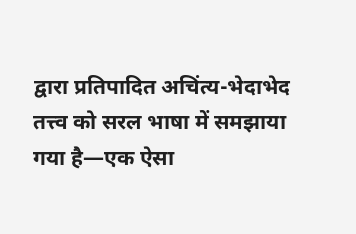द्वारा प्रतिपादित अचिंत्य-भेदाभेद तत्त्व को सरल भाषा में समझाया गया है—एक ऐसा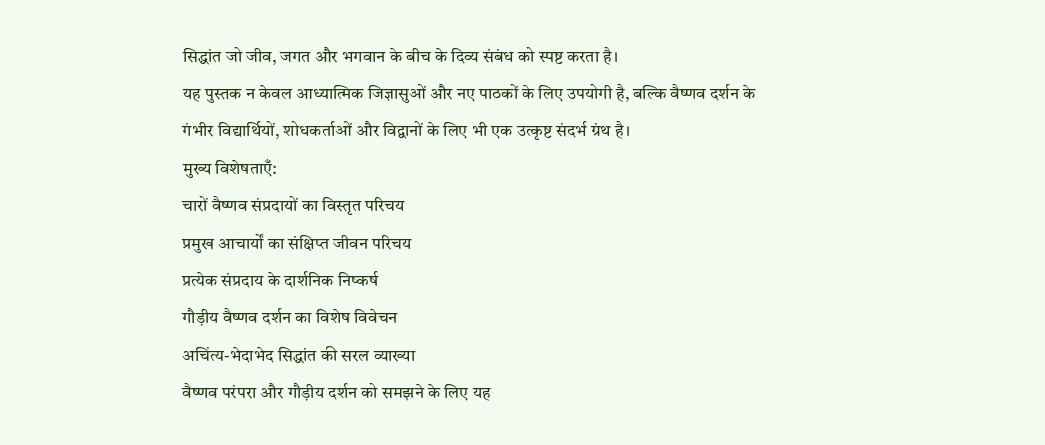सिद्धांत जो जीव, जगत और भगवान के बीच के दिव्य संबंध को स्पष्ट करता है।
यह पुस्तक न केवल आध्यात्मिक जिज्ञासुओं और नए पाठकों के लिए उपयोगी है, बल्कि वैष्णव दर्शन के गंभीर विद्यार्थियों, शोधकर्ताओं और विद्वानों के लिए भी एक उत्कृष्ट संदर्भ ग्रंथ है।
मुख्य विशेषताएँ:
चारों वैष्णव संप्रदायों का विस्तृत परिचय
प्रमुख आचार्यों का संक्षिप्त जीवन परिचय
प्रत्येक संप्रदाय के दार्शनिक निष्कर्ष
गौड़ीय वैष्णव दर्शन का विशेष विवेचन
अचिंत्य-भेदाभेद सिद्धांत की सरल व्याख्या
वैष्णव परंपरा और गौड़ीय दर्शन को समझने के लिए यह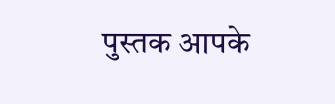पुस्तक आपके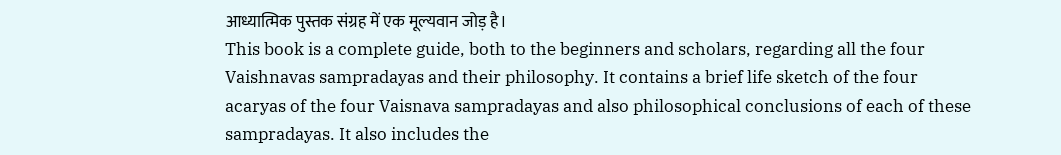आध्यात्मिक पुस्तक संग्रह में एक मूल्यवान जोड़ है।
This book is a complete guide, both to the beginners and scholars, regarding all the four Vaishnavas sampradayas and their philosophy. It contains a brief life sketch of the four acaryas of the four Vaisnava sampradayas and also philosophical conclusions of each of these sampradayas. It also includes the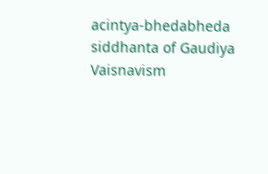acintya-bhedabheda siddhanta of Gaudiya Vaisnavism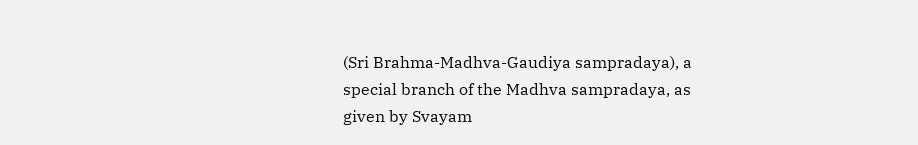(Sri Brahma-Madhva-Gaudiya sampradaya), a special branch of the Madhva sampradaya, as given by Svayam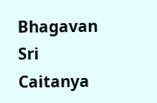Bhagavan Sri Caitanya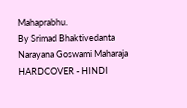Mahaprabhu.
By Srimad Bhaktivedanta Narayana Goswami Maharaja
HARDCOVER - HINDI